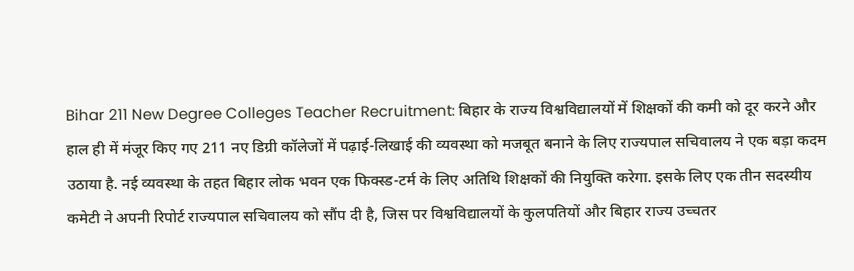Bihar 211 New Degree Colleges Teacher Recruitment: बिहार के राज्य विश्वविद्यालयों में शिक्षकों की कमी को दूर करने और हाल ही में मंजूर किए गए 211 नए डिग्री कॉलेजों में पढ़ाई-लिखाई की व्यवस्था को मजबूत बनाने के लिए राज्यपाल सचिवालय ने एक बड़ा कदम उठाया है. नई व्यवस्था के तहत बिहार लोक भवन एक फिक्स्ड-टर्म के लिए अतिथि शिक्षकों की नियुक्ति करेगा. इसके लिए एक तीन सदस्यीय कमेटी ने अपनी रिपोर्ट राज्यपाल सचिवालय को सौंप दी है, जिस पर विश्वविद्यालयों के कुलपतियों और बिहार राज्य उच्चतर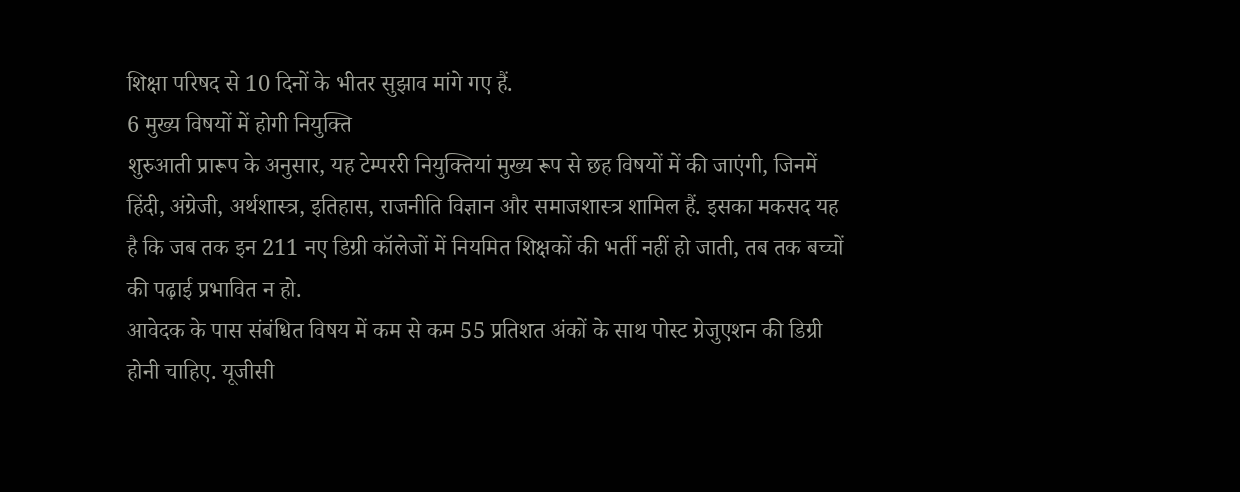शिक्षा परिषद से 10 दिनों के भीतर सुझाव मांगे गए हैं.
6 मुख्य विषयों में होगी नियुक्ति
शुरुआती प्रारूप के अनुसार, यह टेम्पररी नियुक्तियां मुख्य रूप से छह विषयों में की जाएंगी, जिनमें हिंदी, अंग्रेजी, अर्थशास्त्र, इतिहास, राजनीति विज्ञान और समाजशास्त्र शामिल हैं. इसका मकसद यह है कि जब तक इन 211 नए डिग्री कॉलेजों में नियमित शिक्षकों की भर्ती नहीं हो जाती, तब तक बच्चों की पढ़ाई प्रभावित न हो.
आवेदक के पास संबंधित विषय में कम से कम 55 प्रतिशत अंकों के साथ पोस्ट ग्रेजुएशन की डिग्री होनी चाहिए. यूजीसी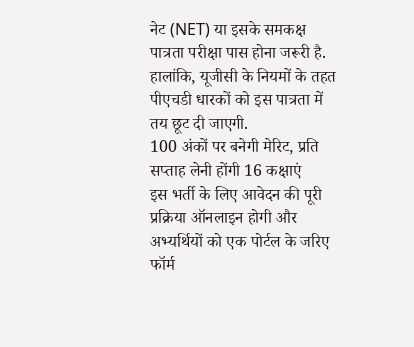नेट (NET) या इसके समकक्ष पात्रता परीक्षा पास होना जरूरी है. हालांकि, यूजीसी के नियमों के तहत पीएचडी धारकों को इस पात्रता में तय छूट दी जाएगी.
100 अंकों पर बनेगी मेरिट, प्रति सप्ताह लेनी होंगी 16 कक्षाएं
इस भर्ती के लिए आवेदन की पूरी प्रक्रिया ऑनलाइन होगी और अभ्यर्थियों को एक पोर्टल के जरिए फॉर्म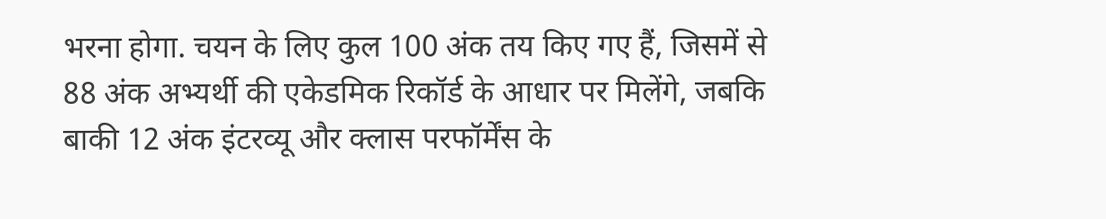भरना होगा. चयन के लिए कुल 100 अंक तय किए गए हैं, जिसमें से 88 अंक अभ्यर्थी की एकेडमिक रिकॉर्ड के आधार पर मिलेंगे, जबकि बाकी 12 अंक इंटरव्यू और क्लास परफॉर्मेंस के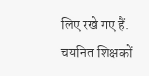लिए रखे गए हैं.
चयनित शिक्षकों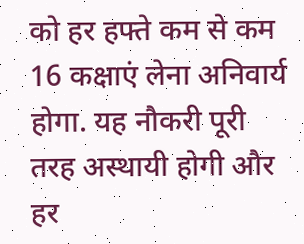को हर हफ्ते कम से कम 16 कक्षाएं लेना अनिवार्य होगा. यह नौकरी पूरी तरह अस्थायी होगी और हर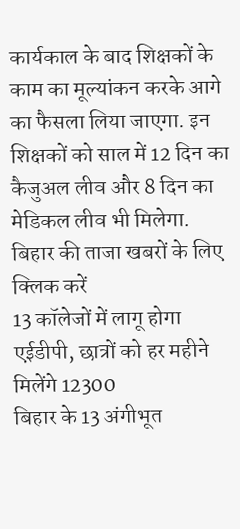कार्यकाल के बाद शिक्षकों के काम का मूल्यांकन करके आगे का फैसला लिया जाएगा. इन शिक्षकों को साल में 12 दिन का कैजुअल लीव और 8 दिन का मेडिकल लीव भी मिलेगा.
बिहार की ताजा खबरों के लिए क्लिक करें
13 कॉलेजों में लागू होगा एईडीपी, छात्रों को हर महीने मिलेंगे 12300
बिहार के 13 अंगीभूत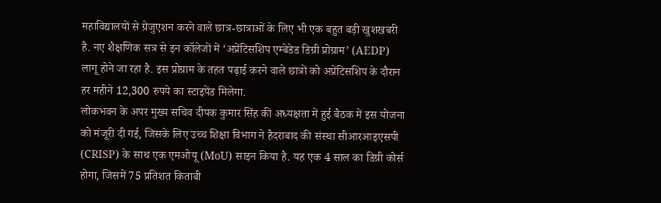महाविद्यालयों से ग्रेजुएशन करने वाले छात्र-छात्राओं के लिए भी एक बहुत बड़ी खुशखबरी है. नए शैक्षणिक सत्र से इन कॉलेजों में ‘अप्रेंटिसशिप एम्बेडेड डिग्री प्रोग्राम’ (AEDP) लागू होने जा रहा है. इस प्रोग्राम के तहत पढ़ाई करने वाले छात्रों को अप्रेंटिसशिप के दौरान हर महीने 12,300 रुपये का स्टाइपेंड मिलेगा.
लोकभवन के अपर मुख्य सचिव दीपक कुमार सिंह की अध्यक्षता में हुई बैठक में इस योजना को मंजूरी दी गई, जिसके लिए उच्च शिक्षा विभाग ने हैदराबाद की संस्था सीआरआइएसपी (CRISP) के साथ एक एमओयू (MoU) साइन किया है. यह एक 4 साल का डिग्री कोर्स होगा, जिसमें 75 प्रतिशत किताबी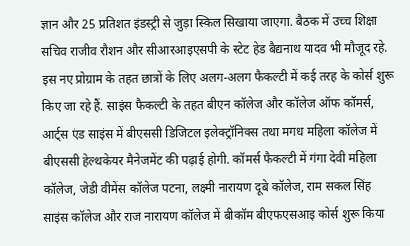ज्ञान और 25 प्रतिशत इंडस्ट्री से जुड़ा स्किल सिखाया जाएगा. बैठक में उच्च शिक्षा सचिव राजीव रौशन और सीआरआइएसपी के स्टेट हेड बैद्यनाथ यादव भी मौजूद रहे.
इस नए प्रोग्राम के तहत छात्रों के लिए अलग-अलग फैकल्टी में कई तरह के कोर्स शुरू किए जा रहे हैं. साइंस फैकल्टी के तहत बीएन कॉलेज और कॉलेज ऑफ कॉमर्स, आर्ट्स एंड साइंस में बीएससी डिजिटल इलेक्ट्रॉनिक्स तथा मगध महिला कॉलेज में बीएससी हेल्थकेयर मैनेजमेंट की पढ़ाई होगी. कॉमर्स फैकल्टी में गंगा देवी महिला कॉलेज, जेडी वीमेंस कॉलेज पटना, लक्ष्मी नारायण दूबे कॉलेज, राम सकल सिंह साइंस कॉलेज और राज नारायण कॉलेज में बीकॉम बीएफएसआइ कोर्स शुरू किया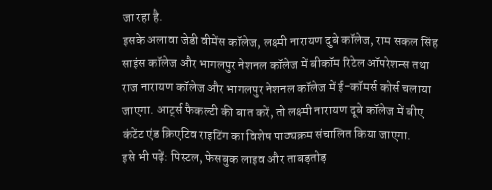जा रहा है.
इसके अलावा जेडी वीमेंस कॉलेज, लक्ष्मी नारायण दुबे कॉलेज, राम सकल सिंह साइंस कॉलेज और भागलपुर नेशनल कॉलेज में बीकॉम रिटेल ऑपरेशन्स तथा राज नारायण कॉलेज और भागलपुर नेशनल कॉलेज में ई-कॉमर्स कोर्स चलाया जाएगा. आर्ट्स फैकल्टी की बात करें, तो लक्ष्मी नारायण दूबे कॉलेज में बीए कंटेंट एंड क्रिएटिव राइटिंग का विशेष पाठ्यक्रम संचालित किया जाएगा.
इसे भी पढ़ें: पिस्टल, फेसबुक लाइव और ताबड़तोड़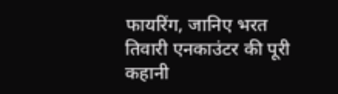फायरिंग, जानिए भरत तिवारी एनकाउंटर की पूरी कहानी